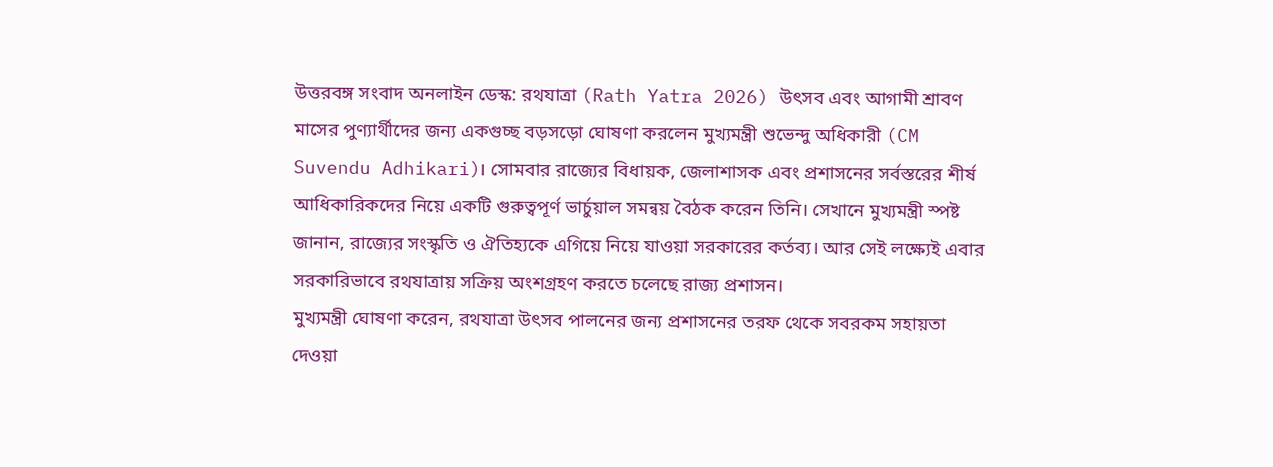উত্তরবঙ্গ সংবাদ অনলাইন ডেস্ক: রথযাত্রা (Rath Yatra 2026) উৎসব এবং আগামী শ্রাবণ মাসের পুণ্যার্থীদের জন্য একগুচ্ছ বড়সড়ো ঘোষণা করলেন মুখ্যমন্ত্রী শুভেন্দু অধিকারী (CM Suvendu Adhikari)। সোমবার রাজ্যের বিধায়ক, জেলাশাসক এবং প্রশাসনের সর্বস্তরের শীর্ষ আধিকারিকদের নিয়ে একটি গুরুত্বপূর্ণ ভার্চুয়াল সমন্বয় বৈঠক করেন তিনি। সেখানে মুখ্যমন্ত্রী স্পষ্ট জানান, রাজ্যের সংস্কৃতি ও ঐতিহ্যকে এগিয়ে নিয়ে যাওয়া সরকারের কর্তব্য। আর সেই লক্ষ্যেই এবার সরকারিভাবে রথযাত্রায় সক্রিয় অংশগ্রহণ করতে চলেছে রাজ্য প্রশাসন।
মুখ্যমন্ত্রী ঘোষণা করেন, রথযাত্রা উৎসব পালনের জন্য প্রশাসনের তরফ থেকে সবরকম সহায়তা দেওয়া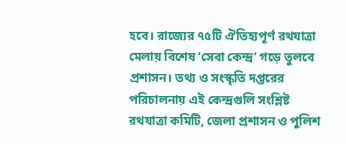হবে। রাজ্যের ৭৫টি ঐতিহ্যপূর্ণ রথযাত্রা মেলায় বিশেষ ‘সেবা কেন্দ্র’ গড়ে তুলবে প্রশাসন। তথ্য ও সংস্কৃতি দপ্তরের পরিচালনায় এই কেন্দ্রগুলি সংশ্লিষ্ট রথযাত্রা কমিটি, জেলা প্রশাসন ও পুলিশ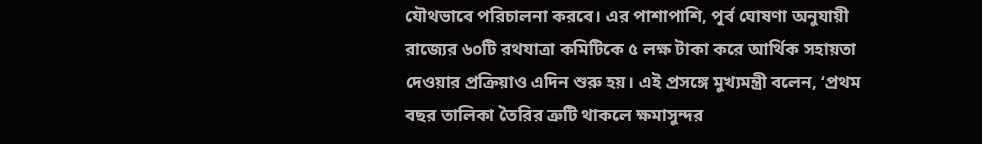যৌথভাবে পরিচালনা করবে। এর পাশাপাশি, পূর্ব ঘোষণা অনুযায়ী রাজ্যের ৬০টি রথযাত্রা কমিটিকে ৫ লক্ষ টাকা করে আর্থিক সহায়তা দেওয়ার প্রক্রিয়াও এদিন শুরু হয়। এই প্রসঙ্গে মুখ্যমন্ত্রী বলেন, ‘প্রথম বছর তালিকা তৈরির ত্রুটি থাকলে ক্ষমাসুন্দর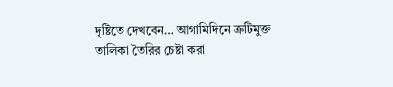দৃষ্টিতে দেখবেন… আগামিদিনে ত্রুটিমুক্ত তালিকা তৈরির চেষ্টা করা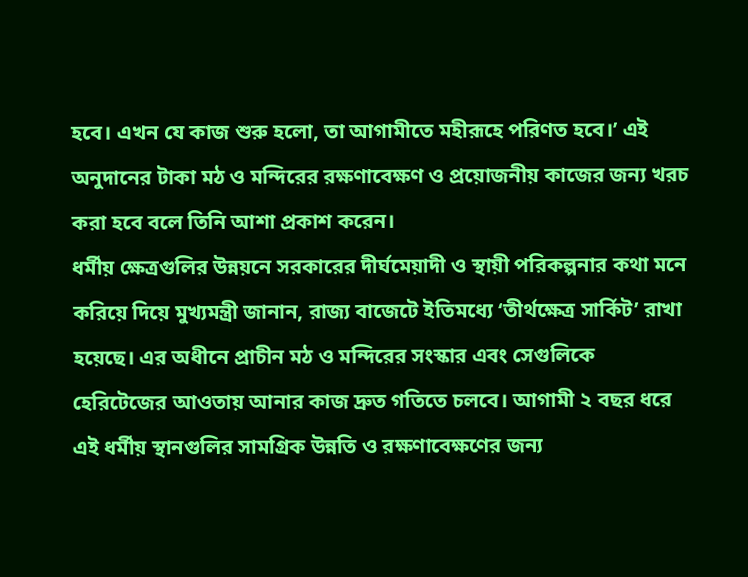হবে। এখন যে কাজ শুরু হলো, তা আগামীতে মহীরূহে পরিণত হবে।’ এই অনুদানের টাকা মঠ ও মন্দিরের রক্ষণাবেক্ষণ ও প্রয়োজনীয় কাজের জন্য খরচ করা হবে বলে তিনি আশা প্রকাশ করেন।
ধর্মীয় ক্ষেত্রগুলির উন্নয়নে সরকারের দীর্ঘমেয়াদী ও স্থায়ী পরিকল্পনার কথা মনে করিয়ে দিয়ে মুখ্যমন্ত্রী জানান, রাজ্য বাজেটে ইতিমধ্যে ‘তীর্থক্ষেত্র সার্কিট’ রাখা হয়েছে। এর অধীনে প্রাচীন মঠ ও মন্দিরের সংস্কার এবং সেগুলিকে হেরিটেজের আওতায় আনার কাজ দ্রুত গতিতে চলবে। আগামী ২ বছর ধরে এই ধর্মীয় স্থানগুলির সামগ্রিক উন্নতি ও রক্ষণাবেক্ষণের জন্য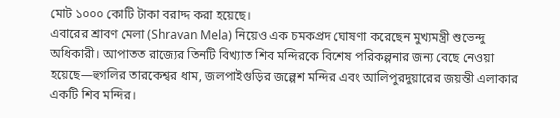মোট ১০০০ কোটি টাকা বরাদ্দ করা হয়েছে।
এবারের শ্রাবণ মেলা (Shravan Mela) নিয়েও এক চমকপ্রদ ঘোষণা করেছেন মুখ্যমন্ত্রী শুভেন্দু অধিকারী। আপাতত রাজ্যের তিনটি বিখ্যাত শিব মন্দিরকে বিশেষ পরিকল্পনার জন্য বেছে নেওয়া হয়েছে—হুগলির তারকেশ্বর ধাম, জলপাইগুড়ির জল্পেশ মন্দির এবং আলিপুরদুয়ারের জয়ন্তী এলাকার একটি শিব মন্দির।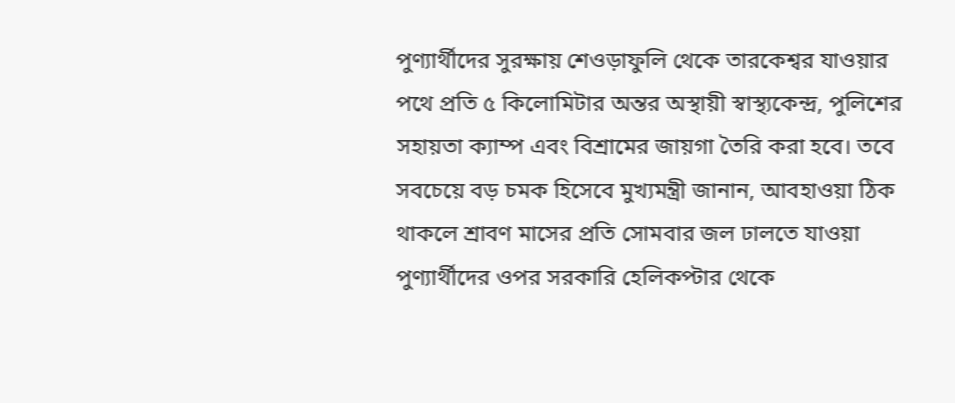পুণ্যার্থীদের সুরক্ষায় শেওড়াফুলি থেকে তারকেশ্বর যাওয়ার পথে প্রতি ৫ কিলোমিটার অন্তর অস্থায়ী স্বাস্থ্যকেন্দ্র, পুলিশের সহায়তা ক্যাম্প এবং বিশ্রামের জায়গা তৈরি করা হবে। তবে সবচেয়ে বড় চমক হিসেবে মুখ্যমন্ত্রী জানান, আবহাওয়া ঠিক থাকলে শ্রাবণ মাসের প্রতি সোমবার জল ঢালতে যাওয়া পুণ্যার্থীদের ওপর সরকারি হেলিকপ্টার থেকে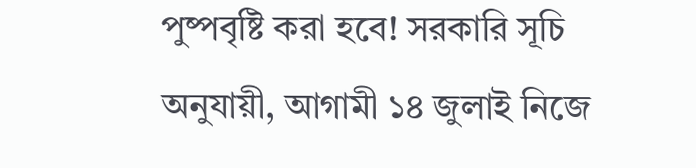পুষ্পবৃষ্টি করা হবে! সরকারি সূচি অনুযায়ী, আগামী ১৪ জুলাই নিজে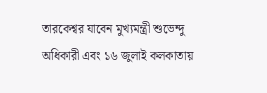তারকেশ্বর যাবেন মুখ্যমন্ত্রী শুভেন্দু অধিকারী এবং ১৬ জুলাই কলকাতায়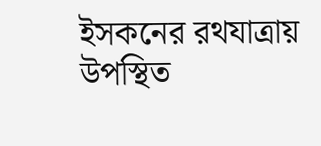ইসকনের রথযাত্রায় উপস্থিত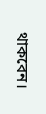থাকবেন।